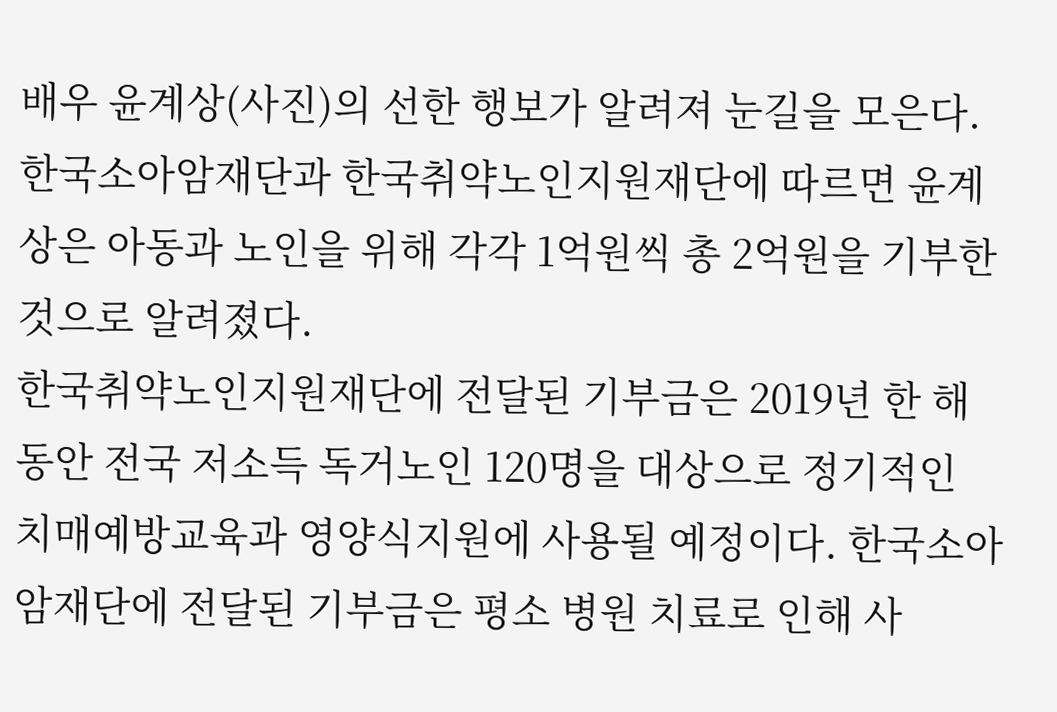배우 윤계상(사진)의 선한 행보가 알려져 눈길을 모은다. 한국소아암재단과 한국취약노인지원재단에 따르면 윤계상은 아동과 노인을 위해 각각 1억원씩 총 2억원을 기부한 것으로 알려졌다.
한국취약노인지원재단에 전달된 기부금은 2019년 한 해 동안 전국 저소득 독거노인 120명을 대상으로 정기적인 치매예방교육과 영양식지원에 사용될 예정이다. 한국소아암재단에 전달된 기부금은 평소 병원 치료로 인해 사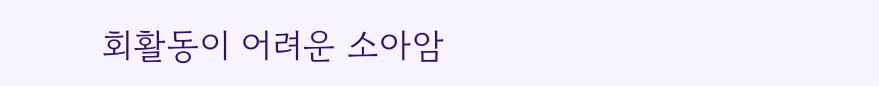회활동이 어려운 소아암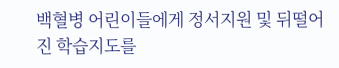백혈병 어린이들에게 정서지원 및 뒤떨어진 학습지도를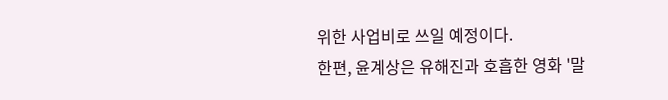위한 사업비로 쓰일 예정이다.
한편, 윤계상은 유해진과 호흡한 영화 '말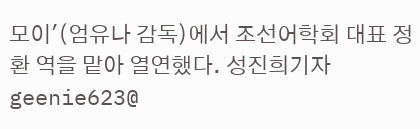모이'(엄유나 감독)에서 조선어학회 대표 정환 역을 맡아 열연했다. 성진희기자 geenie623@